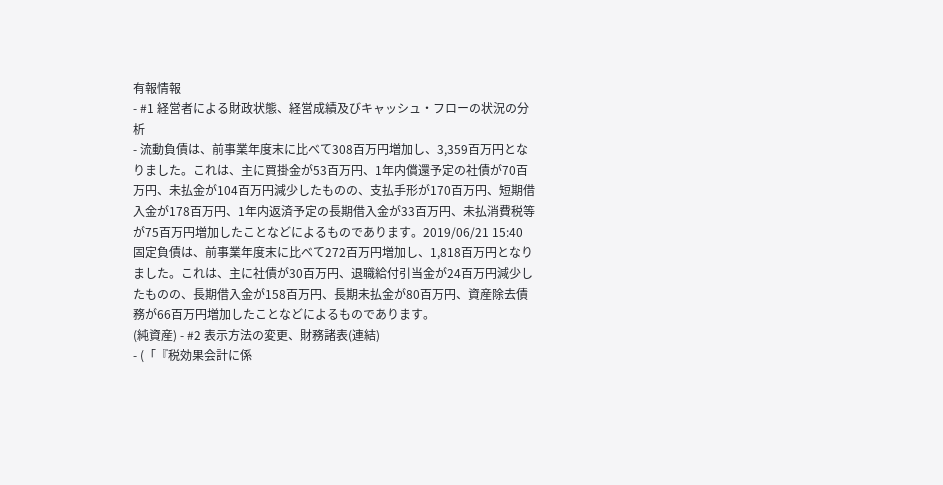有報情報
- #1 経営者による財政状態、経営成績及びキャッシュ・フローの状況の分析
- 流動負債は、前事業年度末に比べて308百万円増加し、3,359百万円となりました。これは、主に買掛金が53百万円、1年内償還予定の社債が70百万円、未払金が104百万円減少したものの、支払手形が170百万円、短期借入金が178百万円、1年内返済予定の長期借入金が33百万円、未払消費税等が75百万円増加したことなどによるものであります。2019/06/21 15:40
固定負債は、前事業年度末に比べて272百万円増加し、1,818百万円となりました。これは、主に社債が30百万円、退職給付引当金が24百万円減少したものの、長期借入金が158百万円、長期未払金が80百万円、資産除去債務が66百万円増加したことなどによるものであります。
(純資産) - #2 表示方法の変更、財務諸表(連結)
- (「『税効果会計に係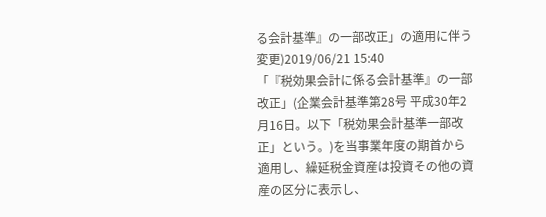る会計基準』の一部改正」の適用に伴う変更)2019/06/21 15:40
「『税効果会計に係る会計基準』の一部改正」(企業会計基準第28号 平成30年2月16日。以下「税効果会計基準一部改正」という。)を当事業年度の期首から適用し、繰延税金資産は投資その他の資産の区分に表示し、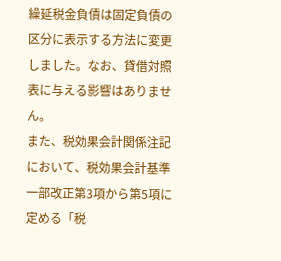繰延税金負債は固定負債の区分に表示する方法に変更しました。なお、貸借対照表に与える影響はありません。
また、税効果会計関係注記において、税効果会計基準一部改正第3項から第5項に定める「税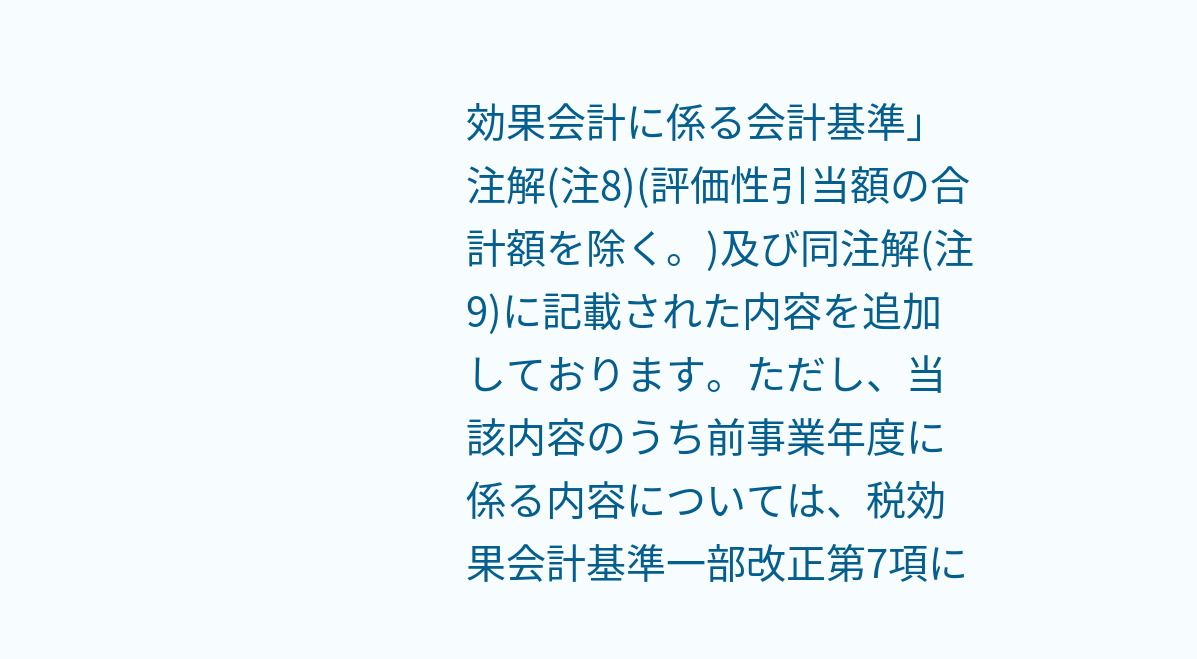効果会計に係る会計基準」注解(注8)(評価性引当額の合計額を除く。)及び同注解(注9)に記載された内容を追加しております。ただし、当該内容のうち前事業年度に係る内容については、税効果会計基準一部改正第7項に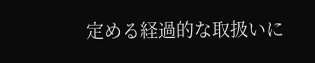定める経過的な取扱いに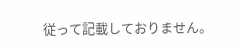従って記載しておりません。